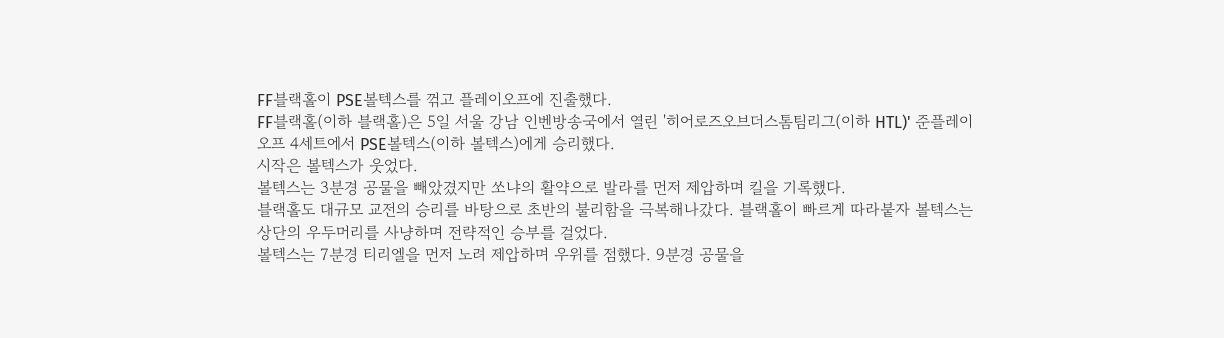FF블랙홀이 PSE볼텍스를 꺾고 플레이오프에 진출했다.
FF블랙홀(이하 블랙홀)은 5일 서울 강남 인벤방송국에서 열린 '히어로즈오브더스톰팀리그(이하 HTL)' 준플레이오프 4세트에서 PSE볼텍스(이하 볼텍스)에게 승리했다.
시작은 볼텍스가 웃었다.
볼텍스는 3분경 공물을 빼았겼지만 쏘냐의 활약으로 발라를 먼저 제압하며 킬을 기록했다.
블랙홀도 대규모 교전의 승리를 바탕으로 초반의 불리함을 극복해나갔다. 블랙홀이 빠르게 따라붙자 볼텍스는 상단의 우두머리를 사냥하며 전략적인 승부를 걸었다.
볼텍스는 7분경 티리엘을 먼저 노려 제압하며 우위를 점했다. 9분경 공물을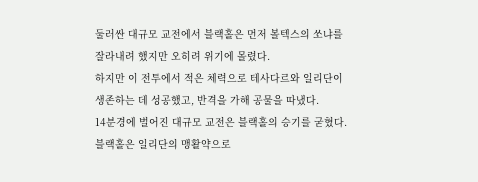둘러싼 대규모 교전에서 블랙홀은 먼저 볼텍스의 쏘냐를 잘라내려 했지만 오히려 위기에 몰렸다.
하지만 이 전투에서 적은 체력으로 테사다르와 일리단이 생존하는 데 성공했고, 반격을 가해 공물을 따냈다.
14분경에 벌어진 대규모 교전은 블랙홀의 승기를 굳혔다. 블랙홀은 일리단의 맹활약으로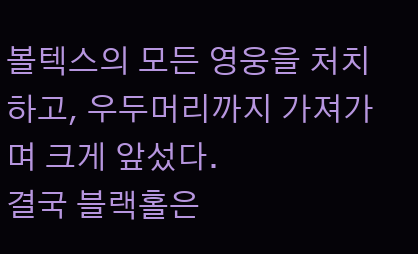볼텍스의 모든 영웅을 처치하고, 우두머리까지 가져가며 크게 앞섰다.
결국 블랙홀은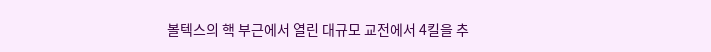볼텍스의 핵 부근에서 열린 대규모 교전에서 4킬을 추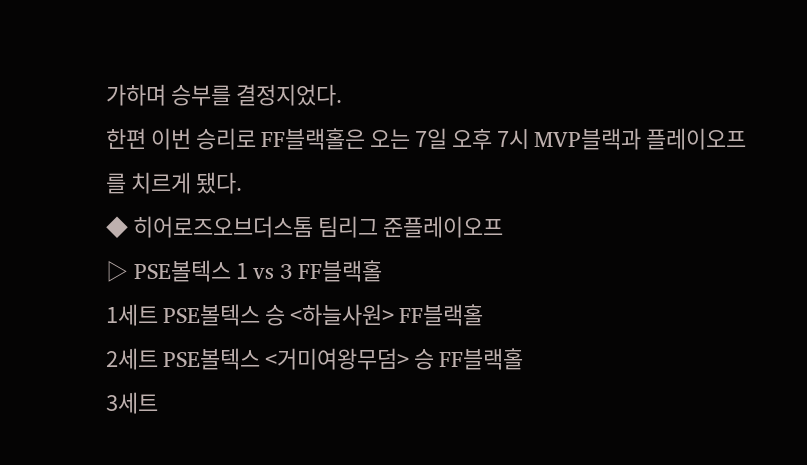가하며 승부를 결정지었다.
한편 이번 승리로 FF블랙홀은 오는 7일 오후 7시 MVP블랙과 플레이오프를 치르게 됐다.
◆ 히어로즈오브더스톰 팀리그 준플레이오프
▷ PSE볼텍스 1 vs 3 FF블랙홀
1세트 PSE볼텍스 승 <하늘사원> FF블랙홀
2세트 PSE볼텍스 <거미여왕무덤> 승 FF블랙홀
3세트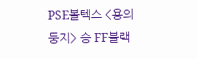PSE볼텍스 <용의둥지> 승 FF블랙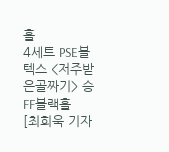홀
4세트 PSE볼텍스 <저주받은골짜기> 승 FF블랙홀
[최희욱 기자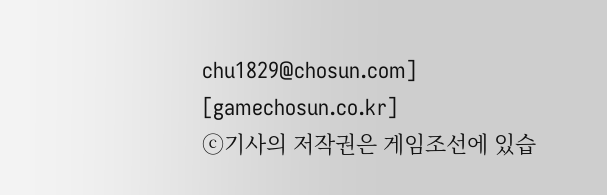chu1829@chosun.com] [gamechosun.co.kr]
ⓒ기사의 저작권은 게임조선에 있습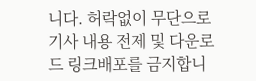니다. 허락없이 무단으로 기사 내용 전제 및 다운로드 링크배포를 금지합니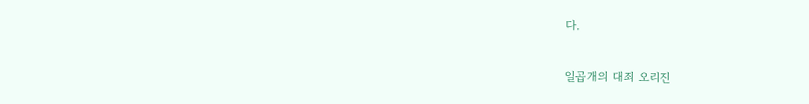다.

일곱개의 대죄 오리진